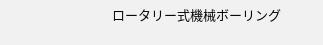ロータリー式機械ボーリング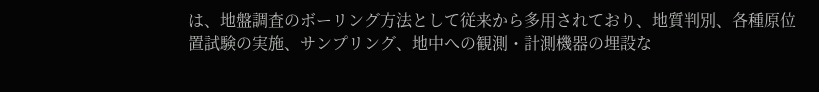は、地盤調査のボーリング方法として従来から多用されており、地質判別、各種原位置試験の実施、サンプリング、地中への観測・計測機器の埋設な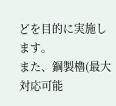どを目的に実施します。
また、鋼製櫓(最大対応可能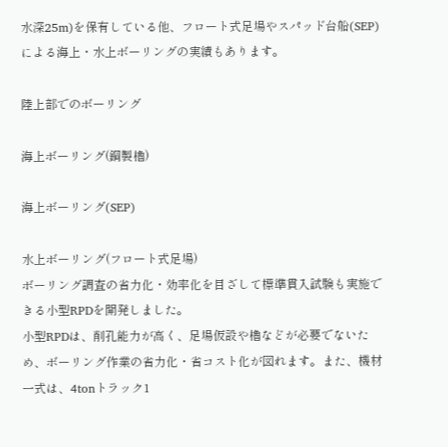水深25m)を保有している他、フロート式足場やスパッド台船(SEP)による海上・水上ボーリングの実績もあります。

陸上部でのボーリング

海上ボーリング(鋼製櫓)

海上ボーリング(SEP)

水上ボーリング(フロート式足場)
ボーリング調査の省力化・効率化を目ざして標準貫入試験も実施できる小型RPDを開発しました。
小型RPDは、削孔能力が高く、足場仮設や櫓などが必要でないため、ボーリング作業の省力化・省コスト化が図れます。また、機材一式は、4tonトラック1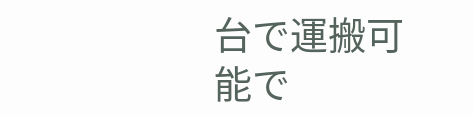台で運搬可能で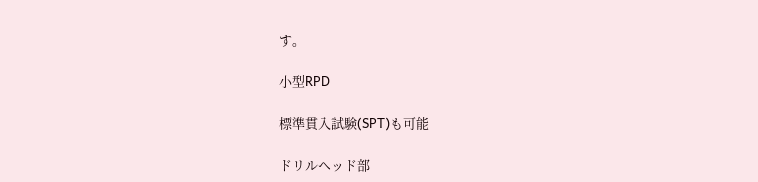す。

小型RPD

標準貫入試験(SPT)も可能

ドリルヘッド部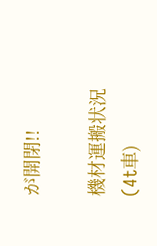が開閉!!

機材運搬状況(4t車)